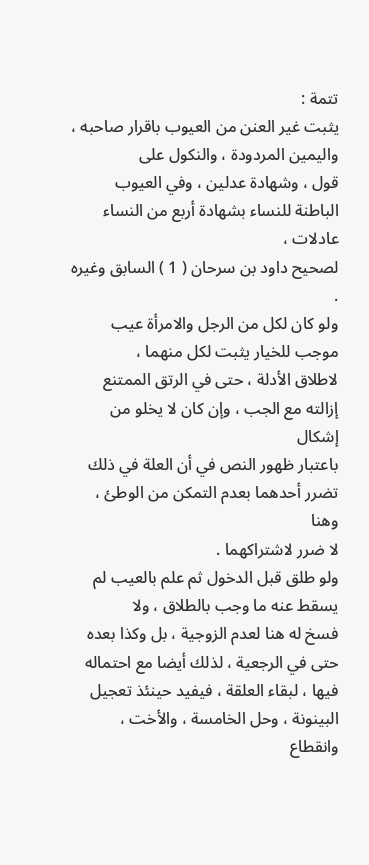تتمة :
يثبت غير العنن من العيوب باقرار صاحبه ، واليمين المردودة ، والنكول على
قول ، وشهادة عدلين ، وفي العيوب الباطنة للنساء بشهادة أربع من النساء عادلات ،
لصحيح داود بن سرحان ( 1 ) السابق وغيره .
ولو كان لكل من الرجل والامرأة عيب موجب للخيار يثبت لكل منهما ،
لاطلاق الأدلة ، حتى في الرتق الممتنع إزالته مع الجب ، وإن كان لا يخلو من إشكال
باعتبار ظهور النص في أن العلة في ذلك تضرر أحدهما بعدم التمكن من الوطئ ، وهنا
لا ضرر لاشتراكهما .
ولو طلق قبل الدخول ثم علم بالعيب لم يسقط عنه ما وجب بالطلاق ، ولا
فسخ له هنا لعدم الزوجية ، بل وكذا بعده حتى في الرجعية ، لذلك أيضا مع احتماله
فيها ، لبقاء العلقة ، فيفيد حينئذ تعجيل البينونة ، وحل الخامسة ، والأخت ، وانقطاع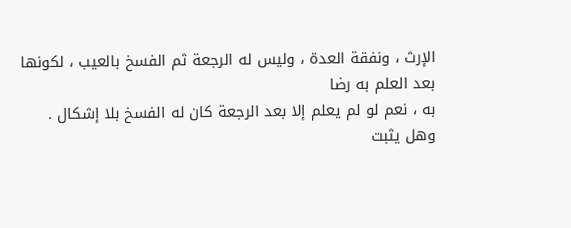الإرث ، ونفقة العدة ، وليس له الرجعة ثم الفسخ بالعيب ، لكونها بعد العلم به رضا
به ، نعم لو لم يعلم إلا بعد الرجعة كان له الفسخ بلا إشكال .
وهل يثبت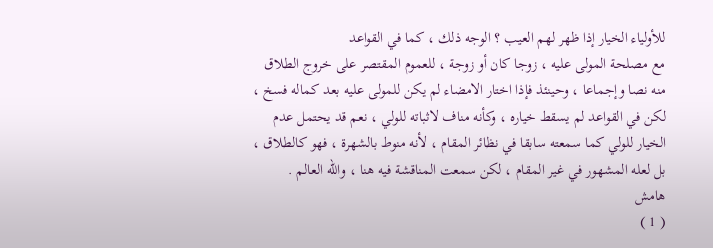للأولياء الخيار إذا ظهر لهم العيب ؟ الوجه ذلك ، كما في القواعد
مع مصلحة المولى عليه ، زوجا كان أو زوجة ، للعموم المقتصر على خروج الطلاق
منه نصا وإجماعا ، وحينئذ فإذا اختار الامضاء لم يكن للمولى عليه بعد كماله فسخ ،
لكن في القواعد لم يسقط خياره ، وكأنه مناف لاثباته للولي ، نعم قد يحتمل عدم
الخيار للولي كما سمعته سابقا في نظائر المقام ، لأنه منوط بالشهرة ، فهو كالطلاق ،
بل لعله المشهور في غير المقام ، لكن سمعت المناقشة فيه هنا ، والله العالم .
هامش
( 1 )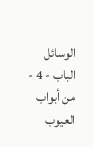الوسائل الباب - 4 - من أبواب العيوب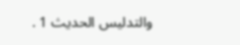والتدليس الحديث 1 .